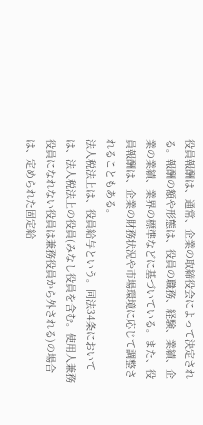役員報酬は、通常、企業の取締役会によって決定される。報酬の額や形態は、役員の職務、経験、業績、企業の業績、業界の標準などに基づいている。また、役員報酬は、企業の財務状況や市場環境に応じて調整されることもある。
法人税法上は、役員給与という。同法34条においては、法人税法上の役員(みなし役員を含む。使用人兼務役員になれない役員は兼務役員から外される)の場合は、定められた固定給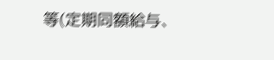等(定期同額給与、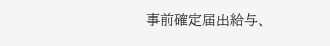事前確定届出給与、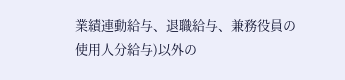業績連動給与、退職給与、兼務役員の使用人分給与)以外の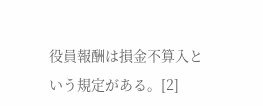役員報酬は損金不算入という規定がある。[2]